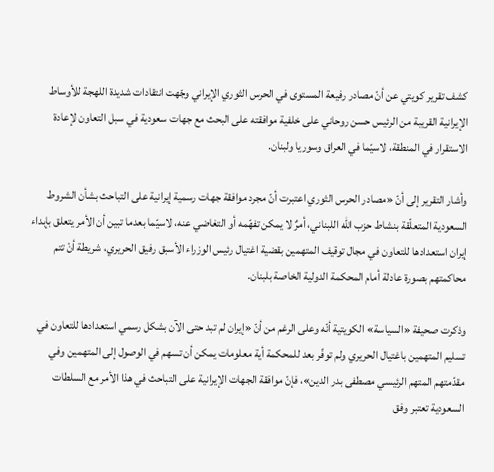كشف تقرير كويتي عن أنّ مصادر رفيعة المستوى في الحرس الثوري الإيراني وجّهت انتقادات شديدة اللهجة للأوساط الإيرانية القريبة من الرئيس حسن روحاني على خلفية موافقته على البحث مع جهات سعودية في سبل التعاون لإعادة الاستقرار في المنطقة، لاسيّما في العراق وسوريا ولبنان.

وأشار التقرير إلى أنّ «مصادر الحرس الثوري اعتبرت أنّ مجرد موافقة جهات رسمية إيرانية على التباحث بشأن الشروط السعودية المتعلّقة بنشاط حزب الله اللبناني، أمرٌ لا يمكن تفهّمه أو التغاضي عنه، لاسيّما بعدما تبين أن الأمر يتعلق بإبداء إيران استعدادها للتعاون في مجال توقيف المتهمين بقضية اغتيال رئيس الوزراء الأسبق رفيق الحريري، شريطة أنْ تتم محاكمتهم بصورة عادلة أمام المحكمة الدولية الخاصة بلبنان.

وذكرت صحيفة «السياسة» الكويتية أنّه وعلى الرغم من أنّ «إيران لم تبد حتى الآن بشكل رسمي استعدادها للتعاون في تسليم المتهمين باغتيال الحريري ولم توفّر بعد للمحكمة أية معلومات يمكن أن تسهم في الوصول إلى المتهمين وفي مقدّمتهم المتهم الرئيسي مصطفى بدر الدين»، فإنّ موافقة الجهات الإيرانية على التباحث في هذا الأمر مع السلطات السعودية تعتبر وفق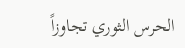الحرس الثوري تجاوزاً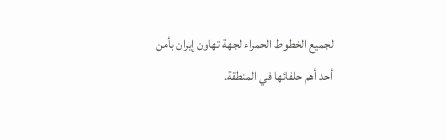لجميع الخطوط الحمراء لجهة تهاون إيران بأمن أحد أهم حلفائها في المنطقة.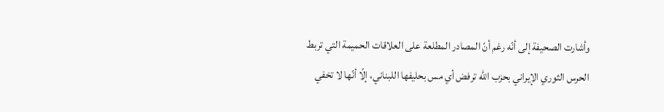وأشارت الصحيفة إلى أنّه رغم أنّ المصادر المطلعة على العلاقات الحميمة التي تربط الحرس الثوري الإيراني بحزب الله ترفض أي مس بحليفها اللبناني، إلّا أنّها لا تخفي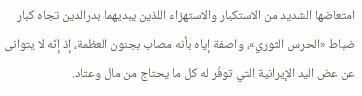امتعاضها الشديد من الاستكبار والاستهزاء اللذين يبديهما بدرالدين تجاه كبار ضباط «الحرس الثوري»، واصفة إياه بأنه مصاب بجنون العظمة، إذ إنّه لا يتوانى عن عض اليد الإيرانية التي توفّر له كل ما يحتاج من مال وعتاد.